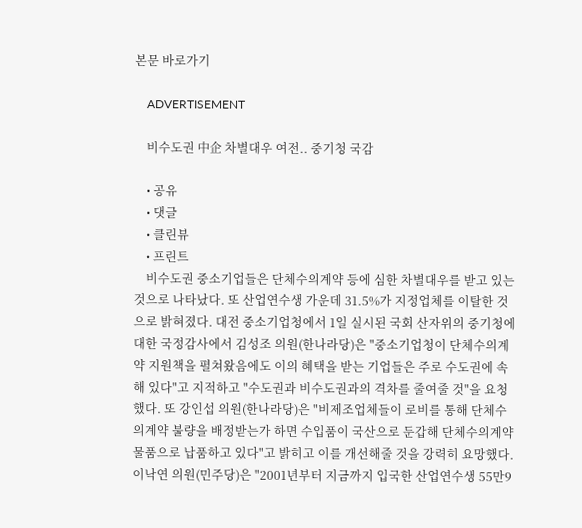본문 바로가기

    ADVERTISEMENT

    비수도권 中企 차별대우 여전.. 중기청 국감

    • 공유
    • 댓글
    • 클린뷰
    • 프린트
    비수도권 중소기업들은 단체수의계약 등에 심한 차별대우를 받고 있는 것으로 나타났다. 또 산업연수생 가운데 31.5%가 지정업체를 이탈한 것으로 밝혀졌다. 대전 중소기업청에서 1일 실시된 국회 산자위의 중기청에 대한 국정감사에서 김성조 의원(한나라당)은 "중소기업청이 단체수의계약 지원책을 펼쳐왔음에도 이의 혜택을 받는 기업들은 주로 수도권에 속해 있다"고 지적하고 "수도권과 비수도권과의 격차를 줄여줄 것"을 요청했다. 또 강인섭 의원(한나라당)은 "비제조업체들이 로비를 통해 단체수의계약 불량을 배정받는가 하면 수입품이 국산으로 둔갑해 단체수의계약물품으로 납품하고 있다"고 밝히고 이를 개선해줄 것을 강력히 요망했다. 이낙연 의원(민주당)은 "2001년부터 지금까지 입국한 산업연수생 55만9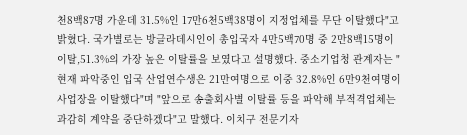천8백87명 가운데 31.5%인 17만6천5백38명이 지정업체를 무단 이탈했다"고 밝혔다. 국가별로는 방글라데시인이 총입국자 4만5백70명 중 2만8백15명이 이탈,51.3%의 가장 높은 이탈률을 보였다고 설명했다. 중소기업청 관계자는 "현재 파악중인 입국 산업연수생은 21만여명으로 이중 32.8%인 6만9천여명이 사업장을 이탈했다"며 "앞으로 송출회사별 이탈률 등을 파악해 부적격업체는 과감히 계약을 중단하겠다"고 말했다. 이치구 전문기자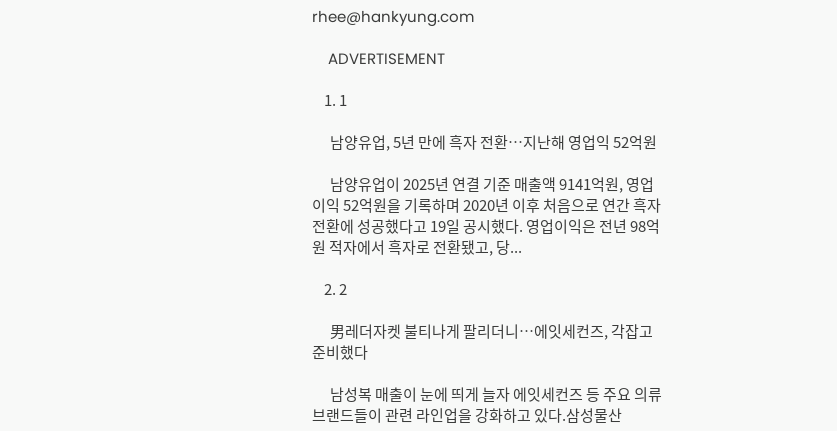rhee@hankyung.com

    ADVERTISEMENT

    1. 1

      남양유업, 5년 만에 흑자 전환…지난해 영업익 52억원

      남양유업이 2025년 연결 기준 매출액 9141억원, 영업이익 52억원을 기록하며 2020년 이후 처음으로 연간 흑자전환에 성공했다고 19일 공시했다. 영업이익은 전년 98억원 적자에서 흑자로 전환됐고, 당...

    2. 2

      男레더자켓 불티나게 팔리더니…에잇세컨즈, 각잡고 준비했다

      남성복 매출이 눈에 띄게 늘자 에잇세컨즈 등 주요 의류 브랜드들이 관련 라인업을 강화하고 있다.삼성물산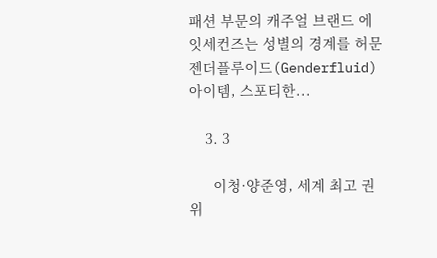패션 부문의 캐주얼 브랜드 에잇세컨즈는 성별의 경계를 허문 젠더플루이드(Genderfluid) 아이템, 스포티한...

    3. 3

      이청·양준영, 세계 최고 권위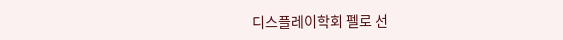디스플레이학회 펠로 선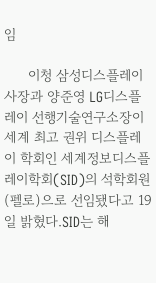임

      이청 삼성디스플레이 사장과 양준영 LG디스플레이 선행기술연구소장이 세계 최고 권위 디스플레이 학회인 세계정보디스플레이학회(SID)의 석학회원(펠로)으로 선임됐다고 19일 밝혔다.SID는 해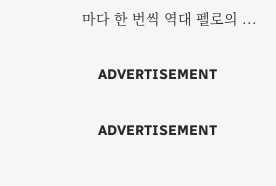마다 한 번씩 역대 펠로의 ...

    ADVERTISEMENT

    ADVERTISEMENT